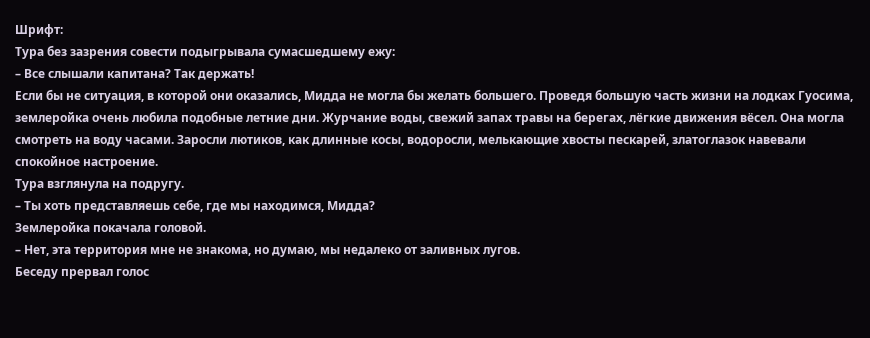Шрифт:
Тура без зазрения совести подыгрывала сумасшедшему ежу:
– Все слышали капитана? Так держать!
Если бы не ситуация, в которой они оказались, Мидда не могла бы желать большего. Проведя большую часть жизни на лодках Гуосима, землеройка очень любила подобные летние дни. Журчание воды, свежий запах травы на берегах, лёгкие движения вёсел. Она могла смотреть на воду часами. Заросли лютиков, как длинные косы, водоросли, мелькающие хвосты пескарей, златоглазок навевали спокойное настроение.
Тура взглянула на подругу.
– Ты хоть представляешь себе, где мы находимся, Мидда?
Землеройка покачала головой.
– Нет, эта территория мне не знакома, но думаю, мы недалеко от заливных лугов.
Беседу прервал голос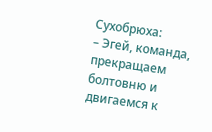Сухобрюха:
– Эгей, команда, прекращаем болтовню и двигаемся к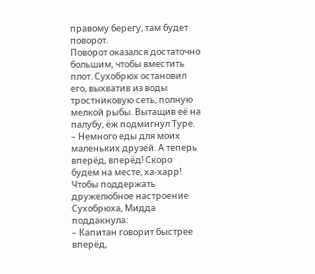правому берегу, там будет поворот.
Поворот оказался достаточно большим, чтобы вместить плот. Сухобрюх остановил его, выхватив из воды тростниковую сеть, полную мелкой рыбы. Вытащив её на палубу, ёж подмигнул Туре.
– Немного еды для моих маленьких друзей. А теперь вперёд, вперёд! Скоро будем на месте, ха-харр!
Чтобы поддержать дружелюбное настроение Сухобрюха, Мидда поддакнула:
– Капитан говорит быстрее вперёд,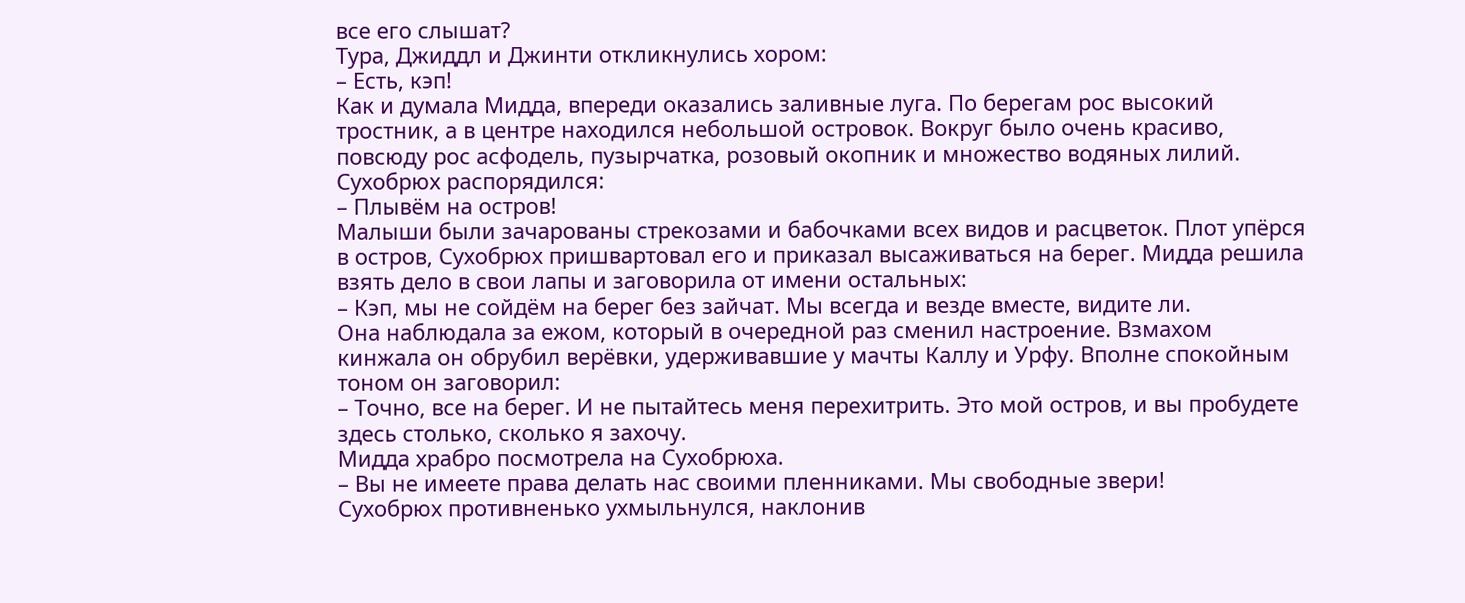все его слышат?
Тура, Джиддл и Джинти откликнулись хором:
– Есть, кэп!
Как и думала Мидда, впереди оказались заливные луга. По берегам рос высокий тростник, а в центре находился небольшой островок. Вокруг было очень красиво, повсюду рос асфодель, пузырчатка, розовый окопник и множество водяных лилий. Сухобрюх распорядился:
– Плывём на остров!
Малыши были зачарованы стрекозами и бабочками всех видов и расцветок. Плот упёрся в остров, Сухобрюх пришвартовал его и приказал высаживаться на берег. Мидда решила взять дело в свои лапы и заговорила от имени остальных:
– Кэп, мы не сойдём на берег без зайчат. Мы всегда и везде вместе, видите ли.
Она наблюдала за ежом, который в очередной раз сменил настроение. Взмахом кинжала он обрубил верёвки, удерживавшие у мачты Каллу и Урфу. Вполне спокойным тоном он заговорил:
– Точно, все на берег. И не пытайтесь меня перехитрить. Это мой остров, и вы пробудете здесь столько, сколько я захочу.
Мидда храбро посмотрела на Сухобрюха.
– Вы не имеете права делать нас своими пленниками. Мы свободные звери!
Сухобрюх противненько ухмыльнулся, наклонив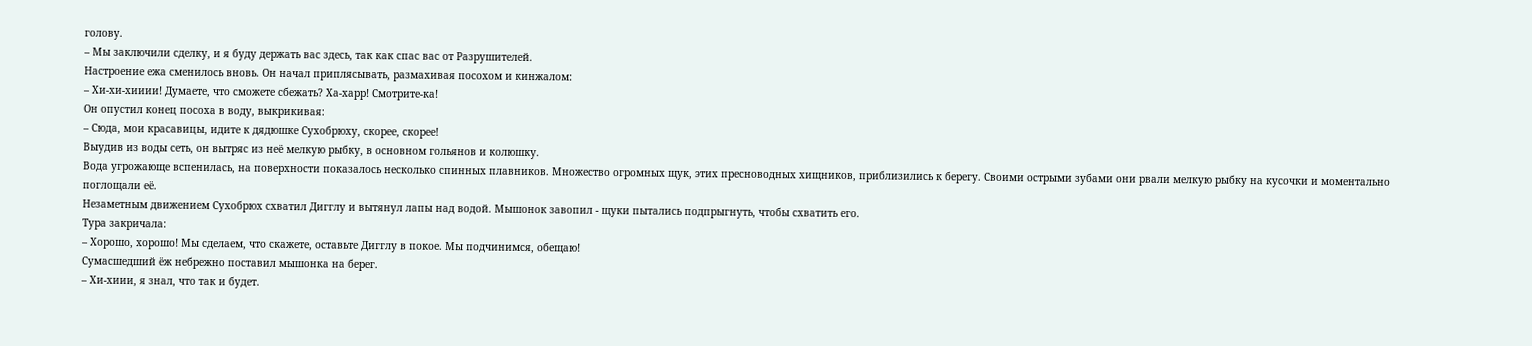голову.
– Мы заключили сделку, и я буду держать вас здесь, так как спас вас от Разрушителей.
Настроение ежа сменилось вновь. Он начал приплясывать, размахивая посохом и кинжалом:
– Хи-хи-хииии! Думаете, что сможете сбежать? Ха-харр! Смотрите-ка!
Он опустил конец посоха в воду, выкрикивая:
– Сюда, мои красавицы, идите к дядюшке Сухобрюху, скорее, скорее!
Выудив из воды сеть, он вытряс из неё мелкую рыбку, в основном гольянов и колюшку.
Вода угрожающе вспенилась, на поверхности показалось несколько спинных плавников. Множество огромных щук, этих пресноводных хищников, приблизились к берегу. Своими острыми зубами они рвали мелкую рыбку на кусочки и моментально поглощали её.
Незаметным движением Сухобрюх схватил Дигглу и вытянул лапы над водой. Мышонок завопил - щуки пытались подпрыгнуть, чтобы схватить его.
Тура закричала:
– Хорошо, хорошо! Мы сделаем, что скажете, оставьте Дигглу в покое. Мы подчинимся, обещаю!
Сумасшедший ёж небрежно поставил мышонка на берег.
– Хи-хиии, я знал, что так и будет.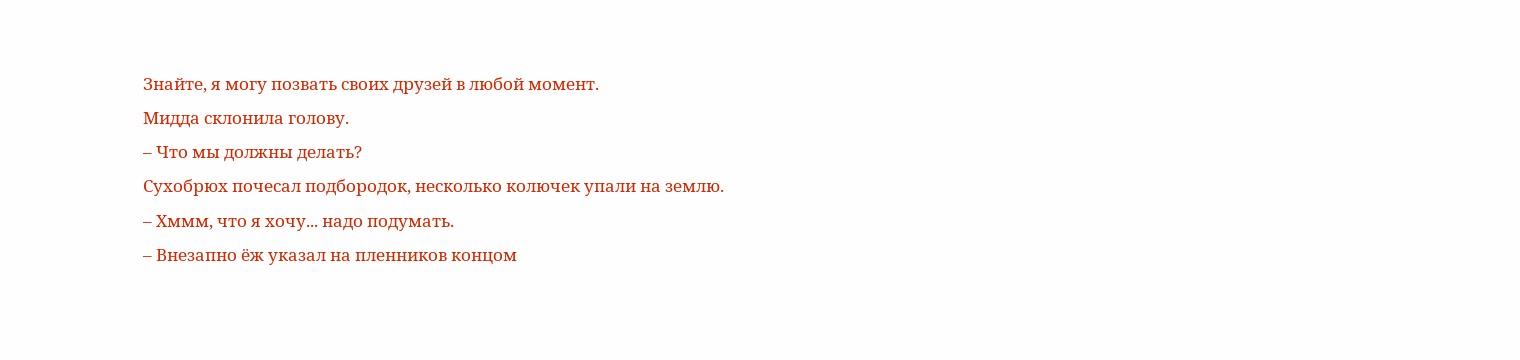Знайте, я могу позвать своих друзей в любой момент.
Мидда склонила голову.
– Что мы должны делать?
Сухобрюх почесал подбородок, несколько колючек упали на землю.
– Хммм, что я хочу... надо подумать.
– Внезапно ёж указал на пленников концом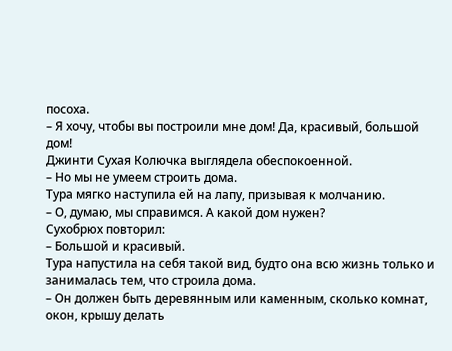посоха.
– Я хочу, чтобы вы построили мне дом! Да, красивый, большой дом!
Джинти Сухая Колючка выглядела обеспокоенной.
– Но мы не умеем строить дома.
Тура мягко наступила ей на лапу, призывая к молчанию.
– О, думаю, мы справимся. А какой дом нужен?
Сухобрюх повторил:
– Большой и красивый.
Тура напустила на себя такой вид, будто она всю жизнь только и занималась тем, что строила дома.
– Он должен быть деревянным или каменным, сколько комнат, окон, крышу делать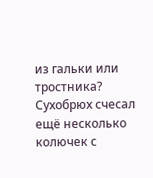из гальки или тростника?
Сухобрюх счесал ещё несколько колючек с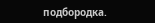подбородка.